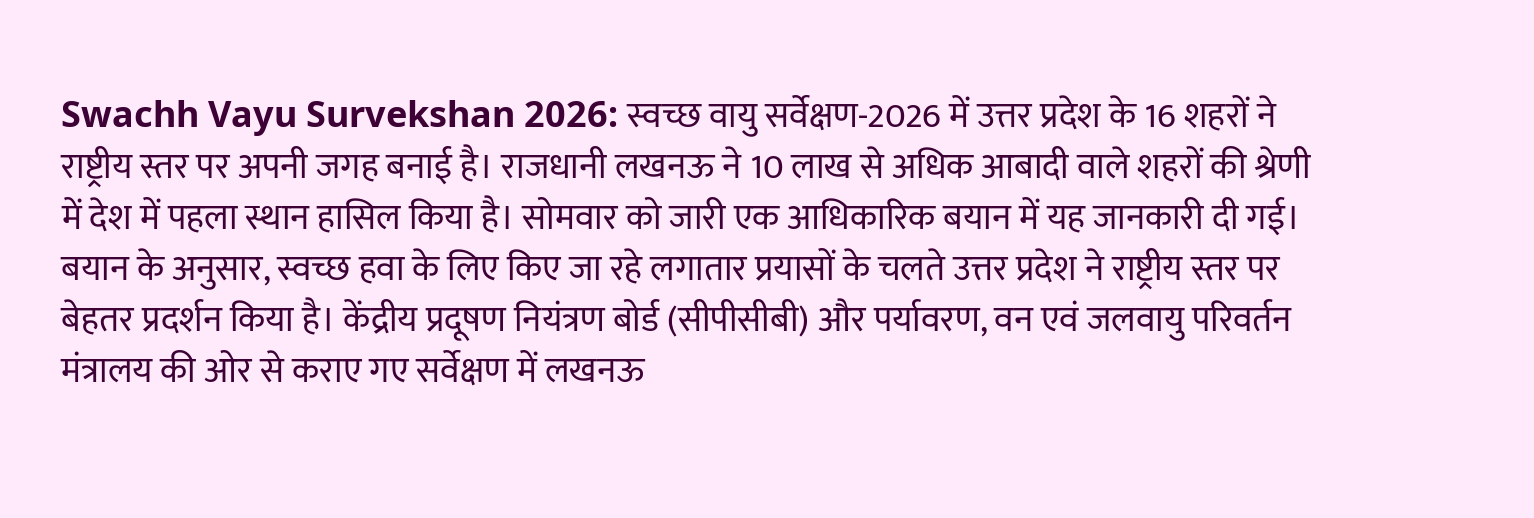Swachh Vayu Survekshan 2026: स्वच्छ वायु सर्वेक्षण-2026 में उत्तर प्रदेश के 16 शहरों ने राष्ट्रीय स्तर पर अपनी जगह बनाई है। राजधानी लखनऊ ने 10 लाख से अधिक आबादी वाले शहरों की श्रेणी में देश में पहला स्थान हासिल किया है। सोमवार को जारी एक आधिकारिक बयान में यह जानकारी दी गई। बयान के अनुसार, स्वच्छ हवा के लिए किए जा रहे लगातार प्रयासों के चलते उत्तर प्रदेश ने राष्ट्रीय स्तर पर बेहतर प्रदर्शन किया है। केंद्रीय प्रदूषण नियंत्रण बोर्ड (सीपीसीबी) और पर्यावरण, वन एवं जलवायु परिवर्तन मंत्रालय की ओर से कराए गए सर्वेक्षण में लखनऊ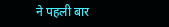ने पहली बार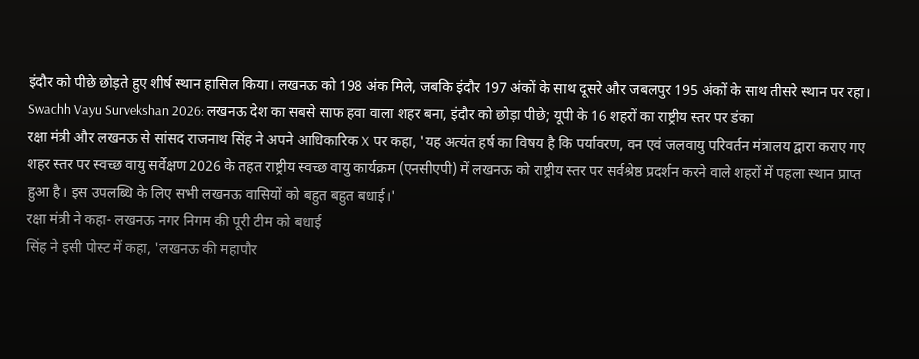इंदौर को पीछे छोड़ते हुए शीर्ष स्थान हासिल किया। लखनऊ को 198 अंक मिले, जबकि इंदौर 197 अंकों के साथ दूसरे और जबलपुर 195 अंकों के साथ तीसरे स्थान पर रहा।
Swachh Vayu Survekshan 2026: लखनऊ देश का सबसे साफ हवा वाला शहर बना, इंदौर को छोड़ा पीछे; यूपी के 16 शहरों का राष्ट्रीय स्तर पर डंका
रक्षा मंत्री और लखनऊ से सांसद राजनाथ सिंह ने अपने आधिकारिक X पर कहा, 'यह अत्यंत हर्ष का विषय है कि पर्यावरण, वन एवं जलवायु परिवर्तन मंत्रालय द्वारा कराए गए शहर स्तर पर स्वच्छ वायु सर्वेक्षण 2026 के तहत राष्ट्रीय स्वच्छ वायु कार्यक्रम (एनसीएपी) में लखनऊ को राष्ट्रीय स्तर पर सर्वश्रेष्ठ प्रदर्शन करने वाले शहरों में पहला स्थान प्राप्त हुआ है। इस उपलब्धि के लिए सभी लखनऊ वासियों को बहुत बहुत बधाई।'
रक्षा मंत्री ने कहा- लखनऊ नगर निगम की पूरी टीम को बधाई
सिंह ने इसी पोस्ट में कहा, 'लखनऊ की महापौर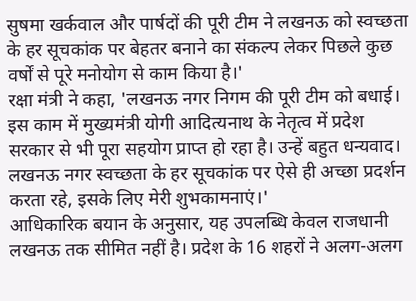सुषमा खर्कवाल और पार्षदों की पूरी टीम ने लखनऊ को स्वच्छता के हर सूचकांक पर बेहतर बनाने का संकल्प लेकर पिछले कुछ वर्षों से पूरे मनोयोग से काम किया है।'
रक्षा मंत्री ने कहा, 'लखनऊ नगर निगम की पूरी टीम को बधाई। इस काम में मुख्यमंत्री योगी आदित्यनाथ के नेतृत्व में प्रदेश सरकार से भी पूरा सहयोग प्राप्त हो रहा है। उन्हें बहुत धन्यवाद। लखनऊ नगर स्वच्छता के हर सूचकांक पर ऐसे ही अच्छा प्रदर्शन करता रहे, इसके लिए मेरी शुभकामनाएं।'
आधिकारिक बयान के अनुसार, यह उपलब्धि केवल राजधानी लखनऊ तक सीमित नहीं है। प्रदेश के 16 शहरों ने अलग-अलग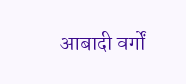आबादी वर्गों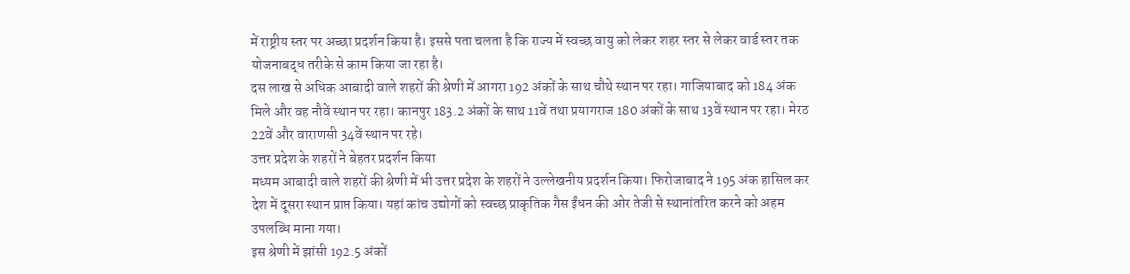में राष्ट्रीय स्तर पर अच्छा प्रदर्शन किया है। इससे पता चलता है कि राज्य में स्वच्छ वायु को लेकर शहर स्तर से लेकर वार्ड स्तर तक योजनाबद्ध तरीके से काम किया जा रहा है।
दस लाख से अधिक आबादी वाले शहरों की श्रेणी में आगरा 192 अंकों के साथ चौथे स्थान पर रहा। गाजियाबाद को 184 अंक मिले और वह नौवें स्थान पर रहा। कानपुर 183.2 अंकों के साथ 11वें तथा प्रयागराज 180 अंकों के साथ 13वें स्थान पर रहा। मेरठ 22वें और वाराणसी 34वें स्थान पर रहे।
उत्तर प्रदेश के शहरों ने बेहतर प्रदर्शन किया
मध्यम आबादी वाले शहरों की श्रेणी में भी उत्तर प्रदेश के शहरों ने उल्लेखनीय प्रदर्शन किया। फिरोजाबाद ने 195 अंक हासिल कर देश में दूसरा स्थान प्राप्त किया। यहां कांच उद्योगों को स्वच्छ प्राकृतिक गैस ईंधन की ओर तेजी से स्थानांतरित करने को अहम उपलब्धि माना गया।
इस श्रेणी में झांसी 192.5 अंकों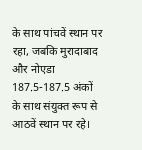के साथ पांचवें स्थान पर रहा, जबकि मुरादाबाद और नोएडा 187.5-187.5 अंकों के साथ संयुक्त रूप से आठवें स्थान पर रहे।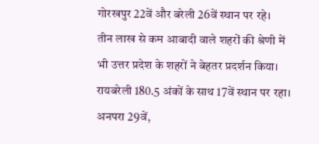गोरखपुर 22वें और बरेली 26वें स्थान पर रहे।
तीन लाख से कम आबादी वाले शहरों की श्रेणी में भी उत्तर प्रदेश के शहरों ने बेहतर प्रदर्शन किया। रायबरेली 180.5 अंकों के साथ 17वें स्थान पर रहा। अनपरा 29वें,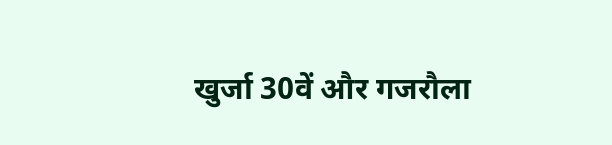खुर्जा 30वें और गजरौला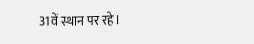31वें स्थान पर रहे।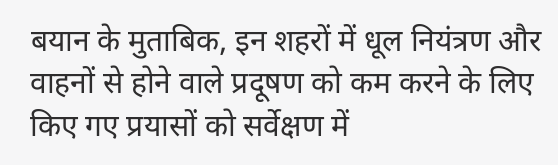बयान के मुताबिक, इन शहरों में धूल नियंत्रण और वाहनों से होने वाले प्रदूषण को कम करने के लिए किए गए प्रयासों को सर्वेक्षण में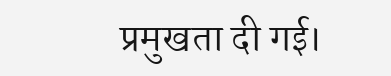प्रमुखता दी गई।